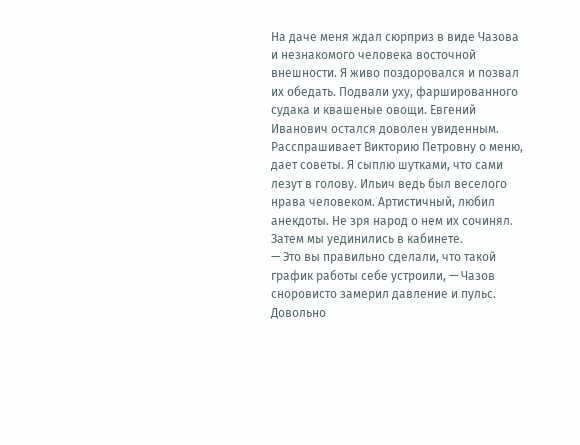На даче меня ждал сюрприз в виде Чазова и незнакомого человека восточной внешности. Я живо поздоровался и позвал их обедать. Подвали уху, фаршированного судака и квашеные овощи. Евгений Иванович остался доволен увиденным. Расспрашивает Викторию Петровну о меню, дает советы. Я сыплю шутками, что сами лезут в голову. Ильич ведь был веселого нрава человеком. Артистичный, любил анекдоты. Не зря народ о нем их сочинял. Затем мы уединились в кабинете.
— Это вы правильно сделали, что такой график работы себе устроили, — Чазов сноровисто замерил давление и пульс. Довольно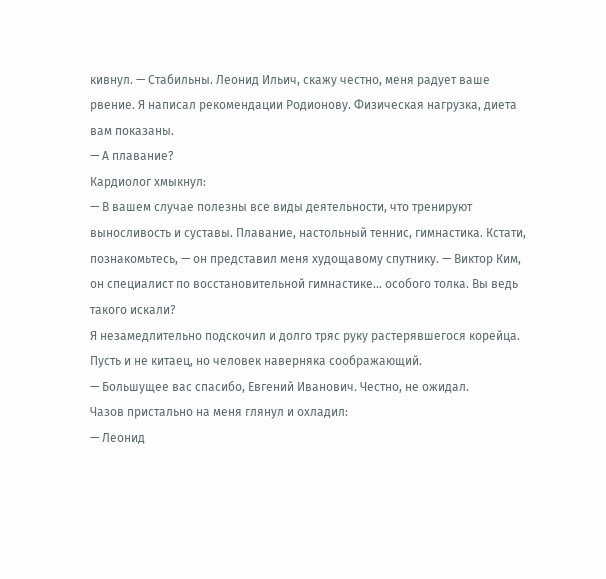кивнул. — Стабильны. Леонид Ильич, скажу честно, меня радует ваше рвение. Я написал рекомендации Родионову. Физическая нагрузка, диета вам показаны.
— А плавание?
Кардиолог хмыкнул:
— В вашем случае полезны все виды деятельности, что тренируют выносливость и суставы. Плавание, настольный теннис, гимнастика. Кстати, познакомьтесь, — он представил меня худощавому спутнику. — Виктор Ким, он специалист по восстановительной гимнастике… особого толка. Вы ведь такого искали?
Я незамедлительно подскочил и долго тряс руку растерявшегося корейца. Пусть и не китаец, но человек наверняка соображающий.
— Большущее вас спасибо, Евгений Иванович. Честно, не ожидал.
Чазов пристально на меня глянул и охладил:
— Леонид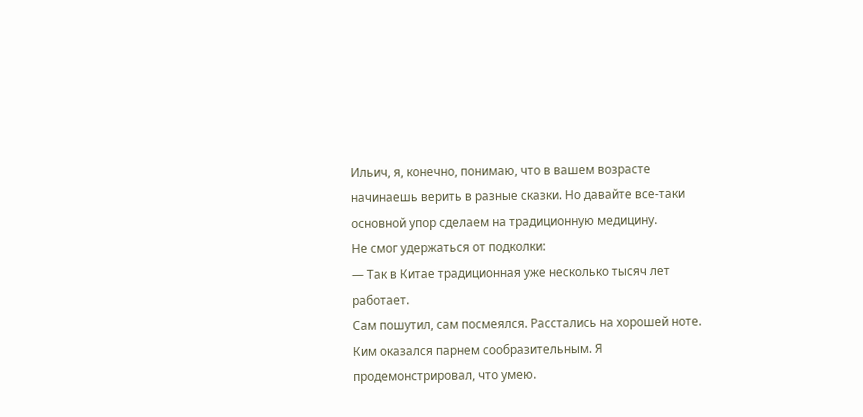Ильич, я, конечно, понимаю, что в вашем возрасте начинаешь верить в разные сказки. Но давайте все-таки основной упор сделаем на традиционную медицину.
Не смог удержаться от подколки:
— Так в Китае традиционная уже несколько тысяч лет работает.
Сам пошутил, сам посмеялся. Расстались на хорошей ноте.
Ким оказался парнем сообразительным. Я продемонстрировал, что умею.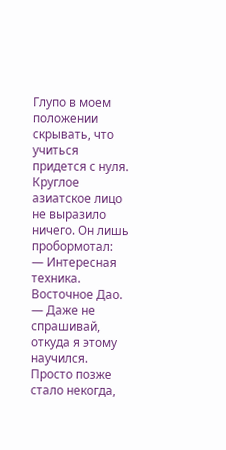Глупо в моем положении скрывать, что учиться придется с нуля. Круглое азиатское лицо не выразило ничего. Он лишь пробормотал:
— Интересная техника. Восточное Дао.
— Даже не спрашивай, откуда я этому научился. Просто позже стало некогда,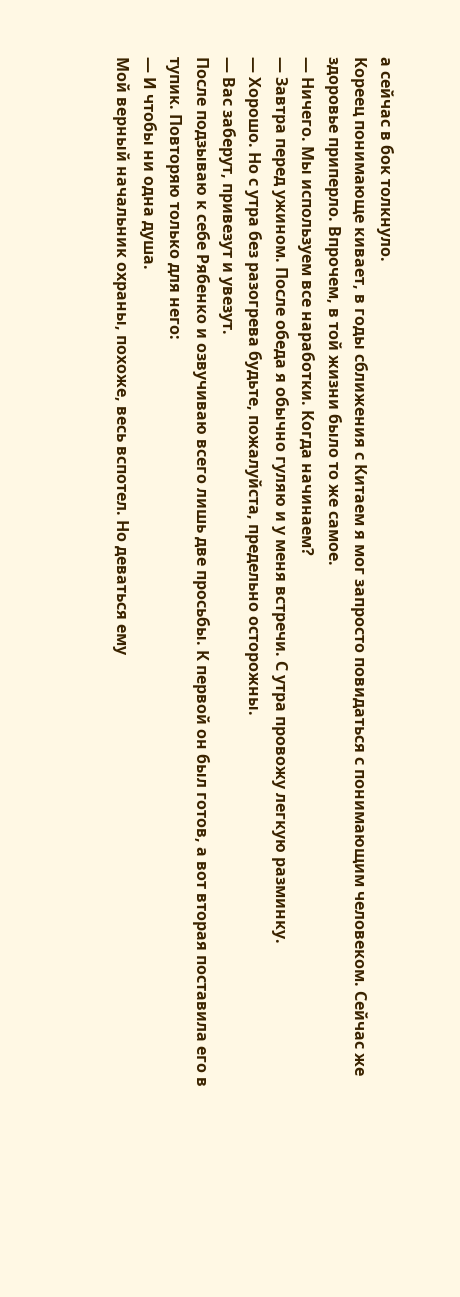а сейчас в бок толкнуло.
Кореец понимающе кивает, в годы сближения с Китаем я мог запросто повидаться с понимающим человеком. Сейчас же здоровье приперло. Впрочем, в той жизни было то же самое.
— Ничего. Мы используем все наработки. Когда начинаем?
— Завтра перед ужином. После обеда я обычно гуляю и у меня встречи. С утра провожу легкую разминку.
— Хорошо. Но с утра без разогрева будьте, пожалуйста, предельно осторожны.
— Вас заберут, привезут и увезут.
После подзываю к себе Рябенко и озвучиваю всего лишь две просьбы. К первой он был готов, а вот вторая поставила его в тупик. Повторяю только для него:
— И чтобы ни одна душа.
Мой верный начальник охраны, похоже, весь вспотел. Но деваться ему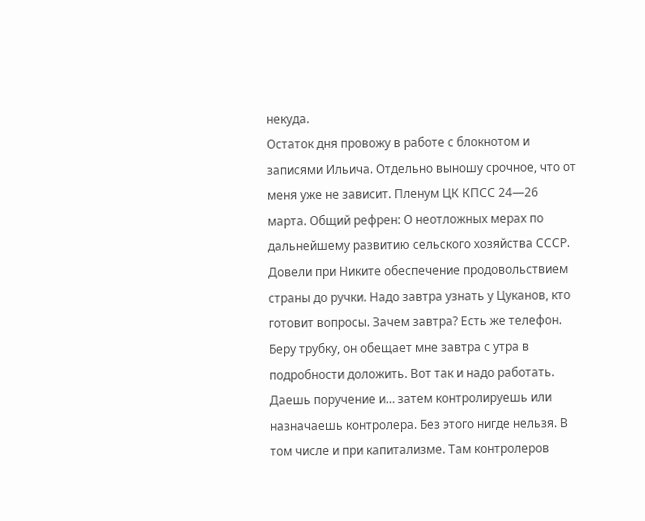некуда.
Остаток дня провожу в работе с блокнотом и записями Ильича. Отдельно выношу срочное, что от меня уже не зависит. Пленум ЦК КПСС 24—26 марта. Общий рефрен: О неотложных мерах по дальнейшему развитию сельского хозяйства СССР. Довели при Никите обеспечение продовольствием страны до ручки. Надо завтра узнать у Цуканов, кто готовит вопросы. Зачем завтра? Есть же телефон. Беру трубку, он обещает мне завтра с утра в подробности доложить. Вот так и надо работать. Даешь поручение и… затем контролируешь или назначаешь контролера. Без этого нигде нельзя. В том числе и при капитализме. Там контролеров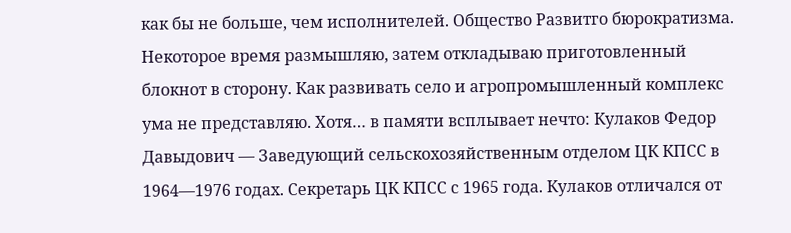как бы не больше, чем исполнителей. Общество Развитго бюрократизма.
Некоторое время размышляю, затем откладываю приготовленный блокнот в сторону. Как развивать село и агропромышленный комплекс ума не представляю. Хотя… в памяти всплывает нечто: Кулаков Федор Давыдович — Заведующий сельскохозяйственным отделом ЦК КПСС в 1964—1976 годах. Секретарь ЦК КПСС с 1965 года. Кулаков отличался от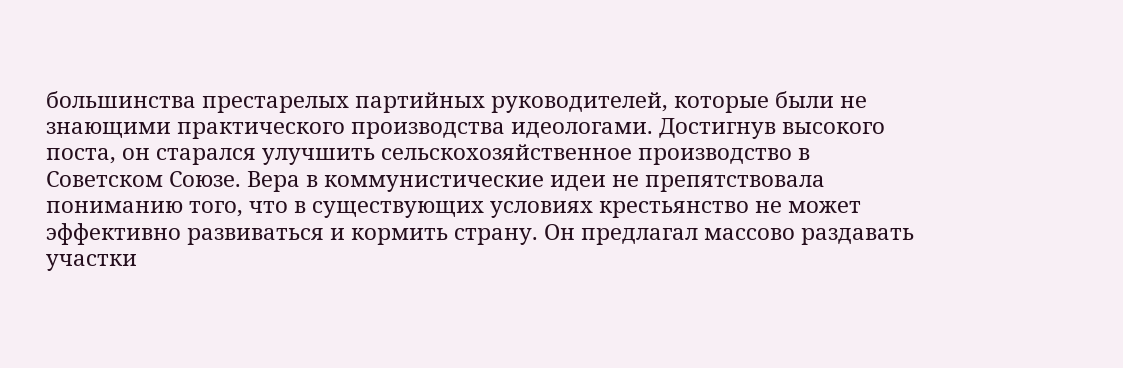большинства престарелых партийных руководителей, которые были не знающими практического производства идеологами. Достигнув высокого поста, он старался улучшить сельскохозяйственное производство в Советском Союзе. Вера в коммунистические идеи не препятствовала пониманию того, что в существующих условиях крестьянство не может эффективно развиваться и кормить страну. Он предлагал массово раздавать участки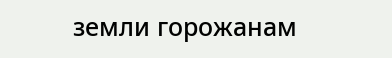земли горожанам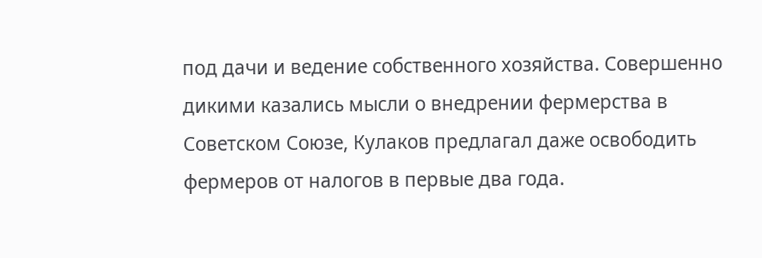под дачи и ведение собственного хозяйства. Совершенно дикими казались мысли о внедрении фермерства в Советском Союзе, Кулаков предлагал даже освободить фермеров от налогов в первые два года.